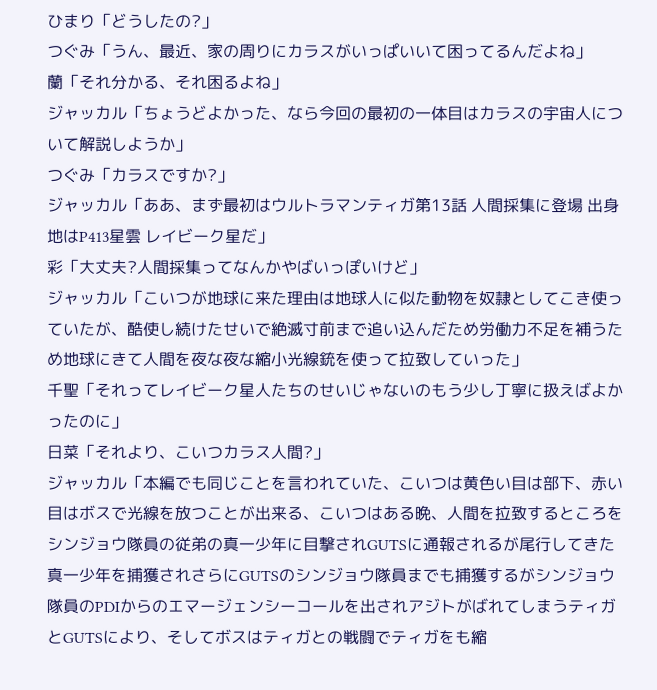ひまり「どうしたの?」
つぐみ「うん、最近、家の周りにカラスがいっぱいいて困ってるんだよね」
蘭「それ分かる、それ困るよね」
ジャッカル「ちょうどよかった、なら今回の最初の一体目はカラスの宇宙人について解説しようか」
つぐみ「カラスですか?」
ジャッカル「ああ、まず最初はウルトラマンティガ第13話 人間採集に登場 出身地はP413星雲 レイビーク星だ」
彩「大丈夫?人間採集ってなんかやばいっぽいけど」
ジャッカル「こいつが地球に来た理由は地球人に似た動物を奴隷としてこき使っていたが、酷使し続けたせいで絶滅寸前まで追い込んだため労働力不足を補うため地球にきて人間を夜な夜な縮小光線銃を使って拉致していった」
千聖「それってレイビーク星人たちのせいじゃないのもう少し丁寧に扱えばよかったのに」
日菜「それより、こいつカラス人間?」
ジャッカル「本編でも同じことを言われていた、こいつは黄色い目は部下、赤い目はボスで光線を放つことが出来る、こいつはある晩、人間を拉致するところをシンジョウ隊員の従弟の真一少年に目撃されGUTSに通報されるが尾行してきた真一少年を捕獲されさらにGUTSのシンジョウ隊員までも捕獲するがシンジョウ隊員のPDIからのエマージェンシーコールを出されアジトがばれてしまうティガとGUTSにより、そしてボスはティガとの戦闘でティガをも縮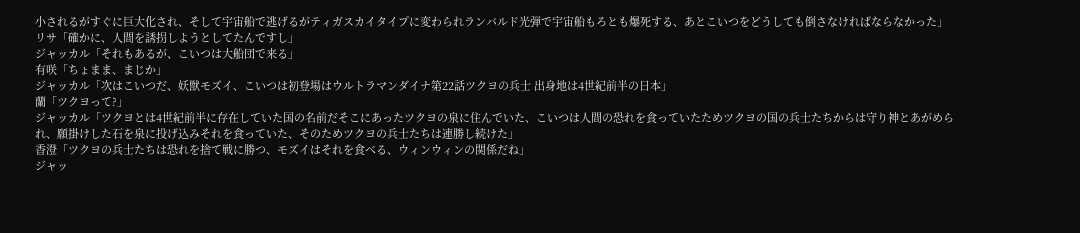小されるがすぐに巨大化され、そして宇宙船で逃げるがティガスカイタイプに変わられランバルド光弾で宇宙船もろとも爆死する、あとこいつをどうしても倒さなければならなかった」
リサ「確かに、人間を誘拐しようとしてたんですし」
ジャッカル「それもあるが、こいつは大船団で来る」
有咲「ちょまま、まじか」
ジャッカル「次はこいつだ、妖獣モズイ、こいつは初登場はウルトラマンダイナ第22話ツクヨの兵士 出身地は4世紀前半の日本」
蘭「ツクヨって?」
ジャッカル「ツクヨとは4世紀前半に存在していた国の名前だそこにあったツクヨの泉に住んでいた、こいつは人間の恐れを食っていたためツクヨの国の兵士たちからは守り神とあがめられ、願掛けした石を泉に投げ込みそれを食っていた、そのためツクヨの兵士たちは連勝し続けた」
香澄「ツクヨの兵士たちは恐れを捨て戦に勝つ、モズイはそれを食べる、ウィンウィンの関係だね」
ジャッ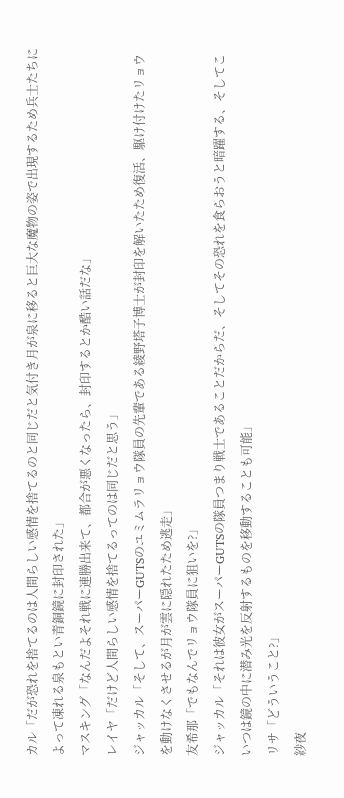カル「だが恐れを捨てるのは人間らしい感情を捨てるのと同じだと気付き月が泉に移ると巨大な魔物の姿で出現するため兵士たちによって凍れる泉もとい青銅鏡に封印された」
マスキング「なんだよそれ戦に連勝出来て、都合が悪くなったら、封印するとか酷い話だな」
レイヤ「だけど人間らしい感情を捨てるってのは同じだと思う」
ジャッカル「そして、スーパーGUTSのユミムラリョウ隊員の先輩である綾野塔子博士が封印を解いたため復活、駆け付けたリョウを動けなくさせるが月が雲に隠れたため逃走」
友希那「でもなんでリョウ隊員に狙いを?」
ジャッカル「それは彼女がスーパーGUTSの隊員つまり戦士であることだからだ、そしてその恐れを食らおうと暗躍する、そしてこいつは鏡の中に潜み光を反射するものを移動することも可能」
リサ「どういうこと?」
紗夜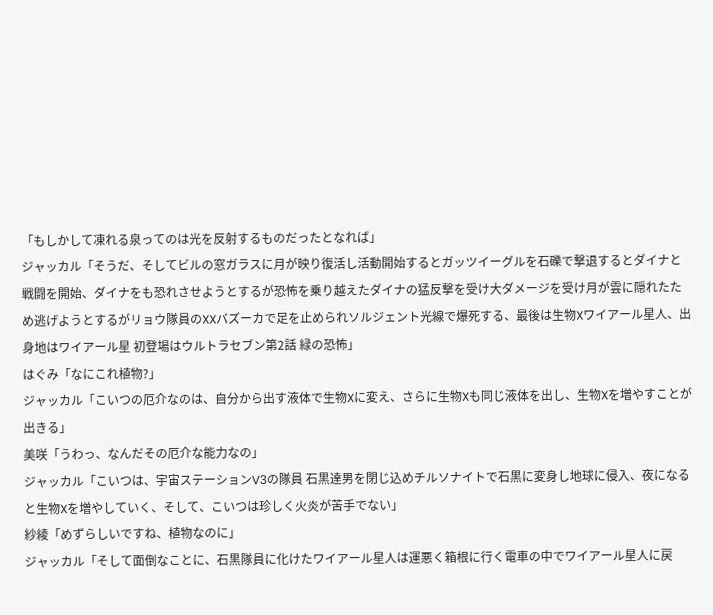「もしかして凍れる泉ってのは光を反射するものだったとなれば」
ジャッカル「そうだ、そしてビルの窓ガラスに月が映り復活し活動開始するとガッツイーグルを石礫で撃退するとダイナと戦闘を開始、ダイナをも恐れさせようとするが恐怖を乗り越えたダイナの猛反撃を受け大ダメージを受け月が雲に隠れたため逃げようとするがリョウ隊員のXXバズーカで足を止められソルジェント光線で爆死する、最後は生物Xワイアール星人、出身地はワイアール星 初登場はウルトラセブン第2話 緑の恐怖」
はぐみ「なにこれ植物?」
ジャッカル「こいつの厄介なのは、自分から出す液体で生物Xに変え、さらに生物Xも同じ液体を出し、生物Xを増やすことが出きる」
美咲「うわっ、なんだその厄介な能力なの」
ジャッカル「こいつは、宇宙ステーションV3の隊員 石黒達男を閉じ込めチルソナイトで石黒に変身し地球に侵入、夜になると生物Xを増やしていく、そして、こいつは珍しく火炎が苦手でない」
紗綾「めずらしいですね、植物なのに」
ジャッカル「そして面倒なことに、石黒隊員に化けたワイアール星人は運悪く箱根に行く電車の中でワイアール星人に戻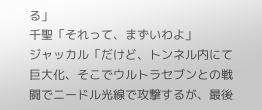る」
千聖「それって、まずいわよ」
ジャッカル「だけど、トンネル内にて巨大化、そこでウルトラセブンとの戦闘でニードル光線で攻撃するが、最後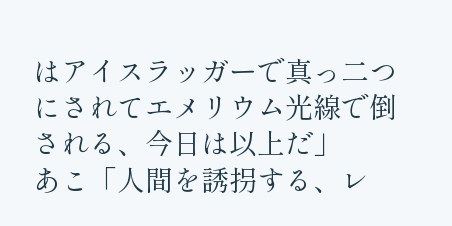はアイスラッガーで真っ二つにされてエメリウム光線で倒される、今日は以上だ」
あこ「人間を誘拐する、レ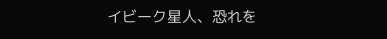イビーク星人、恐れを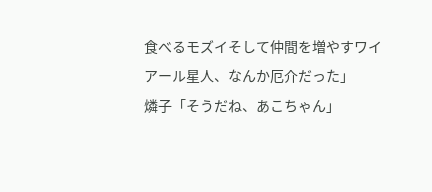食べるモズイそして仲間を増やすワイアール星人、なんか厄介だった」
燐子「そうだね、あこちゃん」